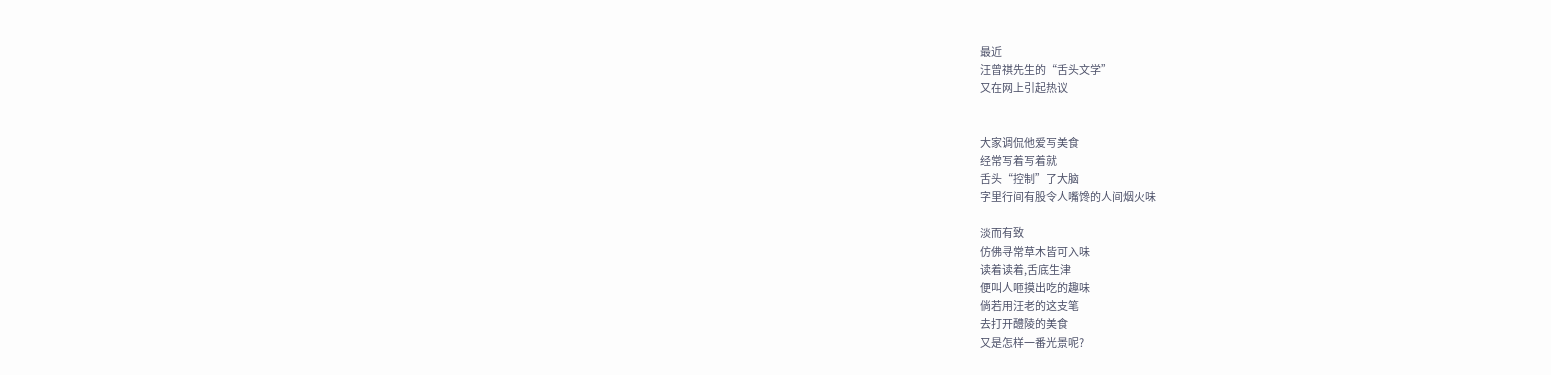最近
汪曾祺先生的“舌头文学”
又在网上引起热议


大家调侃他爱写美食
经常写着写着就
舌头“控制”了大脑
字里行间有股令人嘴馋的人间烟火味

淡而有致
仿佛寻常草木皆可入味
读着读着,舌底生津
便叫人咂摸出吃的趣味
倘若用汪老的这支笔
去打开醴陵的美食
又是怎样一番光景呢?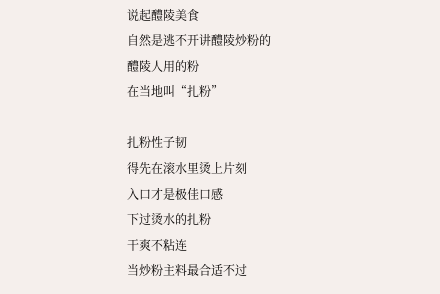说起醴陵美食
自然是逃不开讲醴陵炒粉的
醴陵人用的粉
在当地叫“扎粉”

扎粉性子韧
得先在滚水里烫上片刻
入口才是极佳口感
下过烫水的扎粉
干爽不粘连
当炒粉主料最合适不过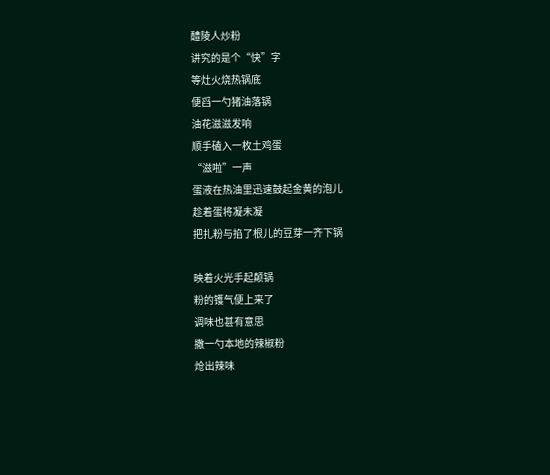醴陵人炒粉
讲究的是个“快”字
等灶火烧热锅底
便舀一勺猪油落锅
油花滋滋发响
顺手磕入一枚土鸡蛋
“滋啦”一声
蛋液在热油里迅速鼓起金黄的泡儿
趁着蛋将凝未凝
把扎粉与掐了根儿的豆芽一齐下锅

映着火光手起颠锅
粉的镬气便上来了
调味也甚有意思
撒一勺本地的辣椒粉
炝出辣味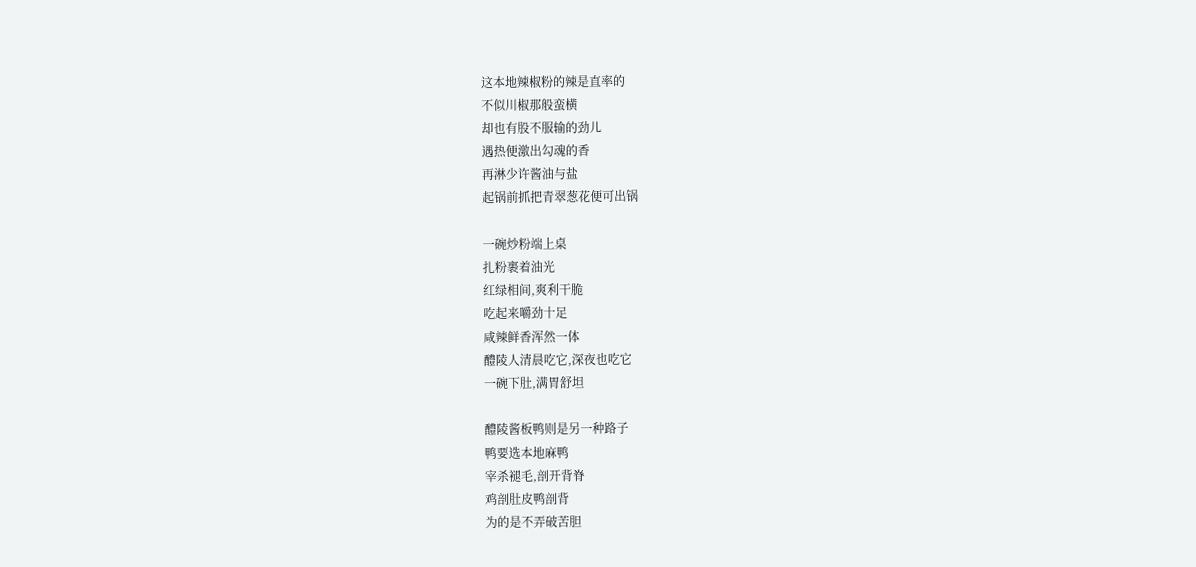这本地辣椒粉的辣是直率的
不似川椒那般蛮横
却也有股不服输的劲儿
遇热便激出勾魂的香
再淋少许酱油与盐
起锅前抓把青翠葱花便可出锅

一碗炒粉端上桌
扎粉裹着油光
红绿相间,爽利干脆
吃起来嚼劲十足
咸辣鲜香浑然一体
醴陵人清晨吃它,深夜也吃它
一碗下肚,满胃舒坦

醴陵酱板鸭则是另一种路子
鸭要选本地麻鸭
宰杀褪毛,剖开背脊
鸡剖肚皮鸭剖背
为的是不弄破苦胆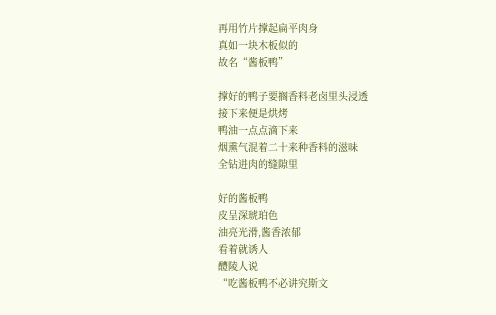再用竹片撑起扁平肉身
真如一块木板似的
故名“酱板鸭”

撑好的鸭子要搁香料老卤里头浸透
接下来便是烘烤
鸭油一点点滴下来
烟熏气混着二十来种香料的滋味
全钻进肉的缝隙里

好的酱板鸭
皮呈深琥珀色
油亮光滑,酱香浓郁
看着就诱人
醴陵人说
“吃酱板鸭不必讲究斯文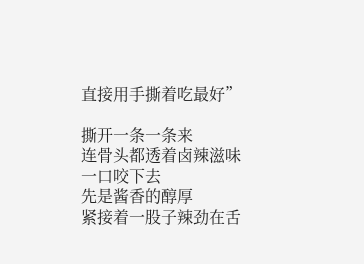直接用手撕着吃最好”

撕开一条一条来
连骨头都透着卤辣滋味
一口咬下去
先是酱香的醇厚
紧接着一股子辣劲在舌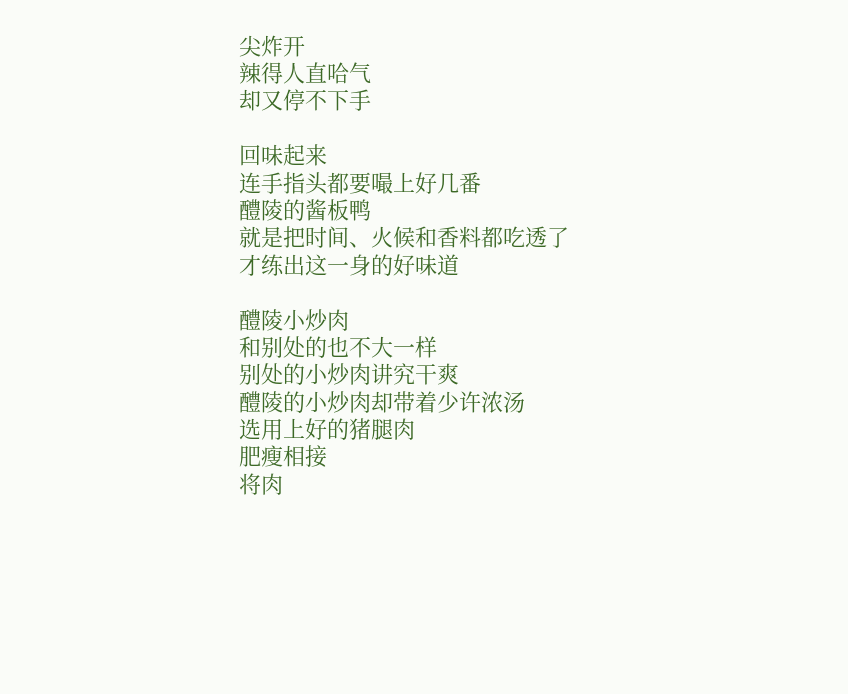尖炸开
辣得人直哈气
却又停不下手

回味起来
连手指头都要嘬上好几番
醴陵的酱板鸭
就是把时间、火候和香料都吃透了
才练出这一身的好味道

醴陵小炒肉
和别处的也不大一样
别处的小炒肉讲究干爽
醴陵的小炒肉却带着少许浓汤
选用上好的猪腿肉
肥瘦相接
将肉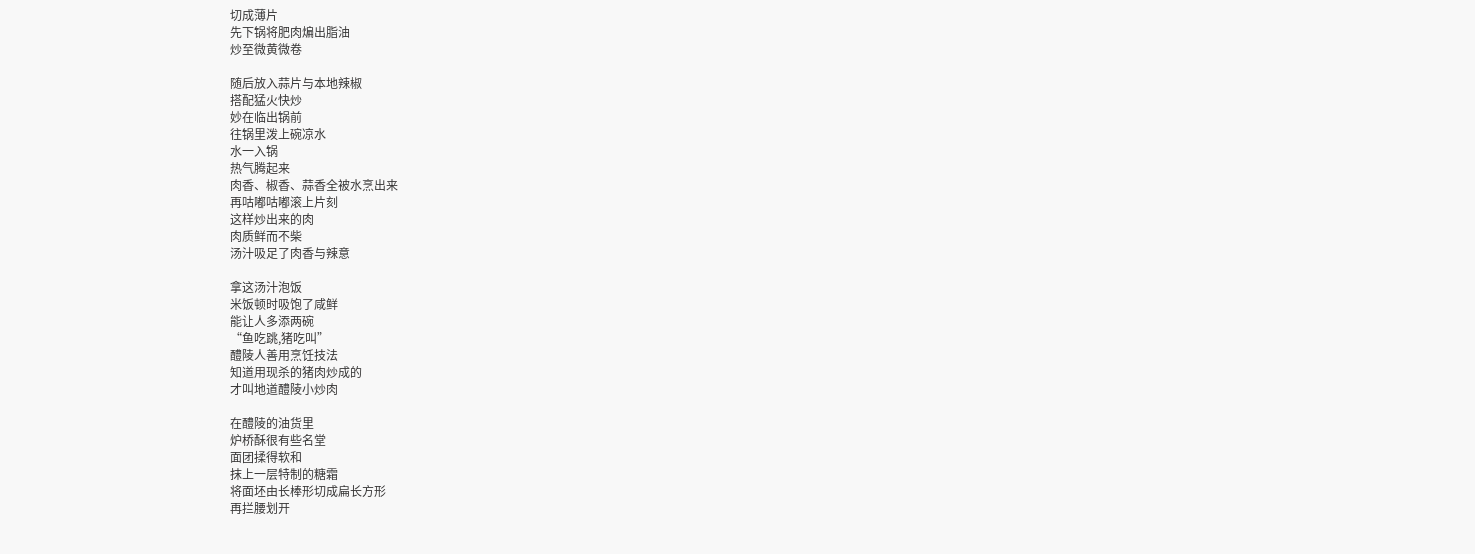切成薄片
先下锅将肥肉煸出脂油
炒至微黄微卷

随后放入蒜片与本地辣椒
搭配猛火快炒
妙在临出锅前
往锅里泼上碗凉水
水一入锅
热气腾起来
肉香、椒香、蒜香全被水烹出来
再咕嘟咕嘟滚上片刻
这样炒出来的肉
肉质鲜而不柴
汤汁吸足了肉香与辣意

拿这汤汁泡饭
米饭顿时吸饱了咸鲜
能让人多添两碗
“鱼吃跳,猪吃叫”
醴陵人善用烹饪技法
知道用现杀的猪肉炒成的
才叫地道醴陵小炒肉

在醴陵的油货里
炉桥酥很有些名堂
面团揉得软和
抹上一层特制的糖霜
将面坯由长棒形切成扁长方形
再拦腰划开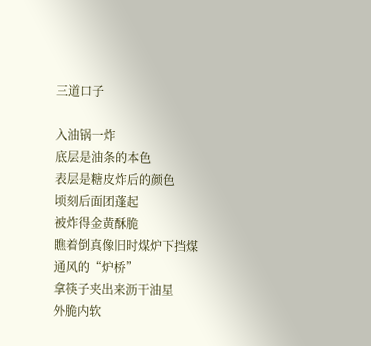三道口子

入油锅一炸
底层是油条的本色
表层是糖皮炸后的颜色
顷刻后面团蓬起
被炸得金黄酥脆
瞧着倒真像旧时煤炉下挡煤通风的“炉桥”
拿筷子夹出来沥干油星
外脆内软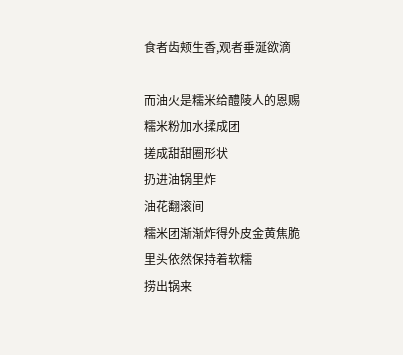食者齿颊生香,观者垂涎欲滴

而油火是糯米给醴陵人的恩赐
糯米粉加水揉成团
搓成甜甜圈形状
扔进油锅里炸
油花翻滚间
糯米团渐渐炸得外皮金黄焦脆
里头依然保持着软糯
捞出锅来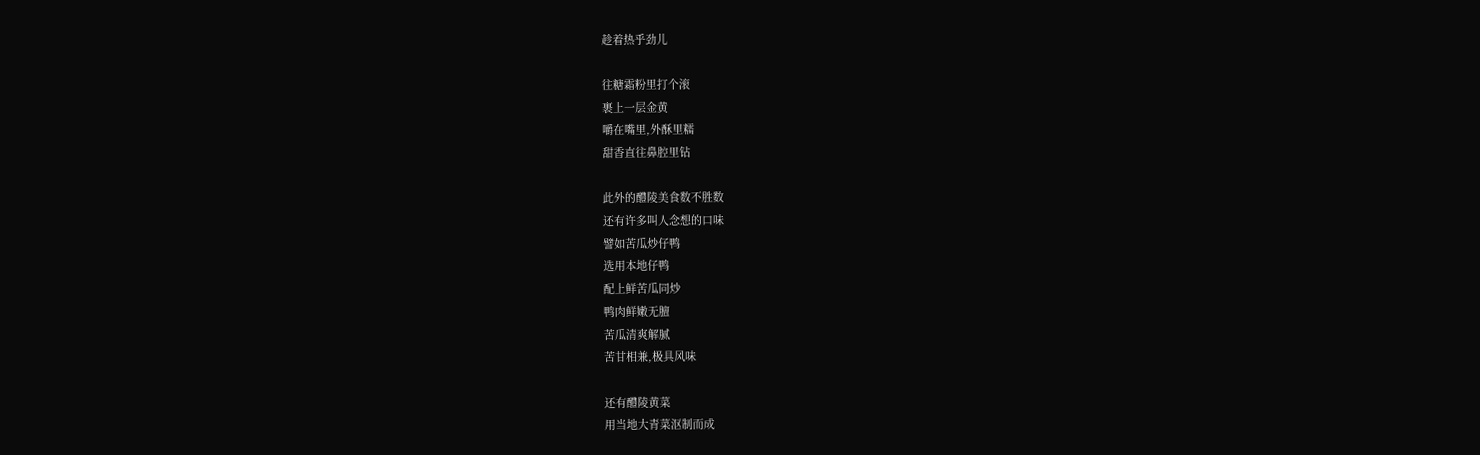趁着热乎劲儿

往糖霜粉里打个滚
裹上一层金黄
嚼在嘴里,外酥里糯
甜香直往鼻腔里钻

此外的醴陵美食数不胜数
还有许多叫人念想的口味
譬如苦瓜炒仔鸭
选用本地仔鸭
配上鲜苦瓜同炒
鸭肉鲜嫩无膻
苦瓜清爽解腻
苦甘相兼,极具风味

还有醴陵黄菜
用当地大青菜沤制而成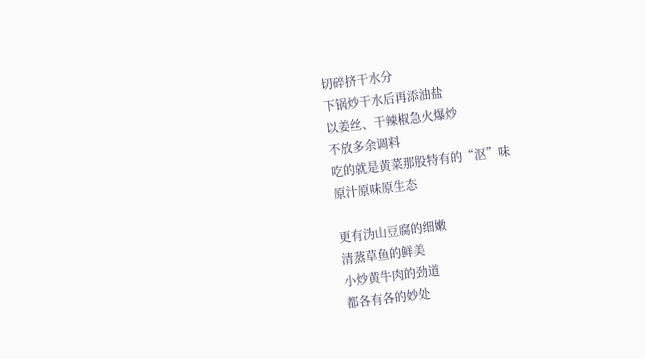切碎挤干水分
下锅炒干水后再添油盐
以姜丝、干辣椒急火爆炒
不放多余调料
吃的就是黄菜那股特有的“沤”味
原汁原味原生态

更有沩山豆腐的细嫩
清蒸草鱼的鲜美
小炒黄牛肉的劲道
都各有各的妙处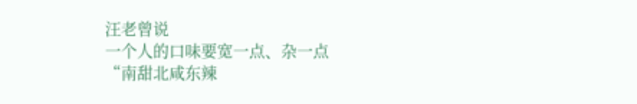汪老曾说
一个人的口味要宽一点、杂一点
“南甜北咸东辣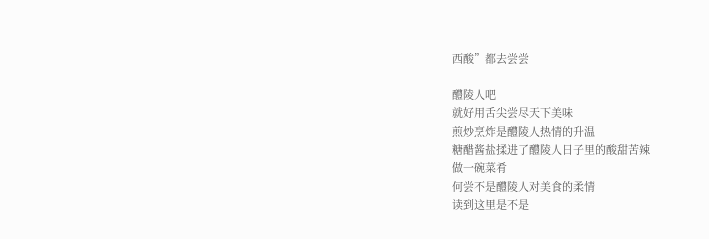西酸”都去尝尝

醴陵人吧
就好用舌尖尝尽天下美味
煎炒烹炸是醴陵人热情的升温
糖醋酱盐揉进了醴陵人日子里的酸甜苦辣
做一碗菜肴
何尝不是醴陵人对美食的柔情
读到这里是不是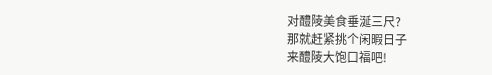对醴陵美食垂涎三尺?
那就赶紧挑个闲暇日子
来醴陵大饱口福吧!